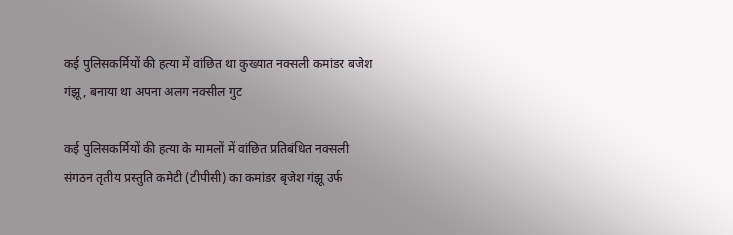कई पुलिसकर्मियों की हत्या में वांछित था कुख्यात नक्सली कमांडर बजेश गंझू, बनाया था अपना अलग नक्सील गुट

कई पुलिसकर्मियों की हत्या के मामलों में वांछित प्रतिबंधित नक्सली संगठन तृतीय प्रस्तुति कमेटी (टीपीसी) का कमांडर बृजेश गंझू उर्फ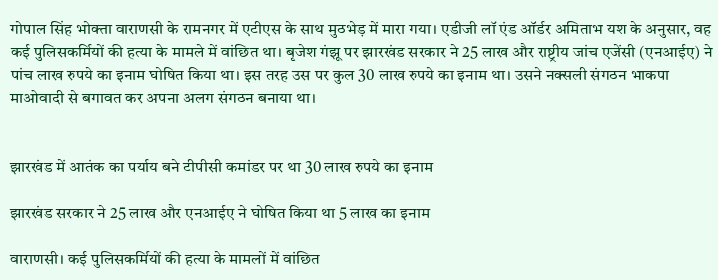गोपाल सिंह भोक्ता वाराणसी के रामनगर में एटीएस के साथ मुठभेड़ में मारा गया। एडीजी लॉ एंड ऑर्डर अमिताभ यश के अनुसार, वह कई पुलिसकर्मियों की हत्या के मामले में वांछित था। बृजेश गंझू पर झारखंड सरकार ने 25 लाख और राष्ट्रीय जांच एजेंसी (एनआईए) ने पांच लाख रुपये का इनाम घोषित किया था। इस तरह उस पर कुल 30 लाख रुपये का इनाम था। उसने नक्सली संगठन भाकपा माओवादी से बगावत कर अपना अलग संगठन बनाया था।


झारखंड में आतंक का पर्याय बने टीपीसी कमांडर पर था 30 लाख रुपये का इनाम

झारखंड सरकार ने 25 लाख और एनआईए ने घोषित किया था 5 लाख का इनाम

वाराणसी। कई पुलिसकर्मियों की हत्या के मामलों में वांछित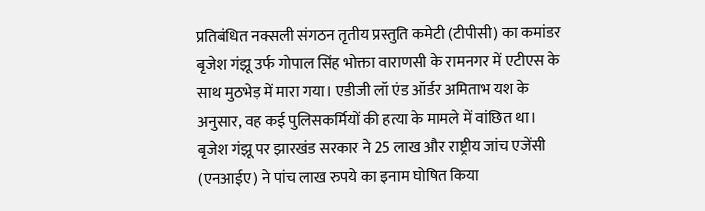प्रतिबंधित नक्सली संगठन तृतीय प्रस्तुति कमेटी (टीपीसी) का कमांडर बृजेश गंझू उर्फ गोपाल सिंह भोक्ता वाराणसी के रामनगर में एटीएस के साथ मुठभेड़ में मारा गया। एडीजी लॉ एंड ऑर्डर अमिताभ यश के अनुसार, वह कई पुलिसकर्मियों की हत्या के मामले में वांछित था। बृजेश गंझू पर झारखंड सरकार ने 25 लाख और राष्ट्रीय जांच एजेंसी (एनआईए) ने पांच लाख रुपये का इनाम घोषित किया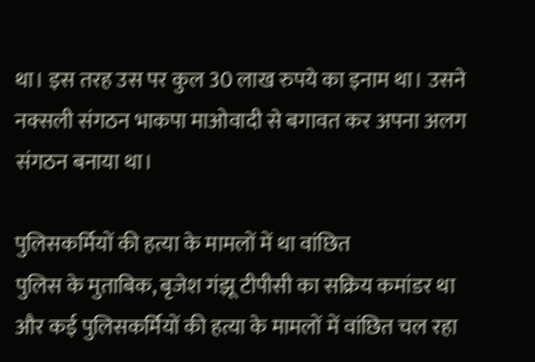था। इस तरह उस पर कुल 30 लाख रुपये का इनाम था। उसने नक्सली संगठन भाकपा माओवादी से बगावत कर अपना अलग संगठन बनाया था।

पुलिसकर्मियों की हत्या के मामलों में था वांछित
पुलिस के मुताबिक, बृजेश गंझू टीपीसी का सक्रिय कमांडर था और कई पुलिसकर्मियों की हत्या के मामलों में वांछित चल रहा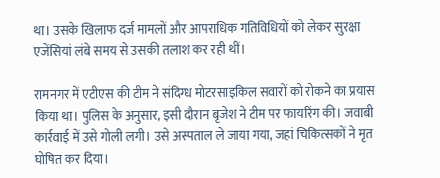था। उसके खिलाफ दर्ज मामलों और आपराधिक गतिविधियों को लेकर सुरक्षा एजेंसियां लंबे समय से उसकी तलाश कर रही थीं।

रामनगर में एटीएस की टीम ने संदिग्ध मोटरसाइकिल सवारों को रोकने का प्रयास किया था। पुलिस के अनुसार, इसी दौरान बृजेश ने टीम पर फायरिंग की। जवाबी कार्रवाई में उसे गोली लगी। उसे अस्पताल ले जाया गया, जहां चिकित्सकों ने मृत घोषित कर दिया।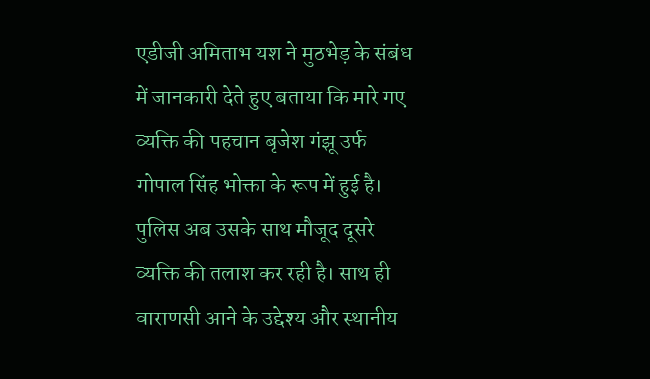एडीजी अमिताभ यश ने मुठभेड़ के संबंध में जानकारी देते हुए बताया कि मारे गए व्यक्ति की पहचान बृजेश गंझू उर्फ गोपाल सिंह भोक्ता के रूप में हुई है। पुलिस अब उसके साथ मौजूद दूसरे व्यक्ति की तलाश कर रही है। साथ ही वाराणसी आने के उद्देश्य और स्थानीय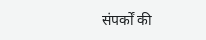संपर्कों की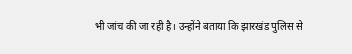भी जांच की जा रही है। उन्होंने बताया कि झारखंड पुलिस से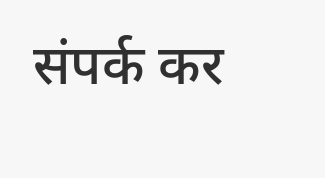संपर्क कर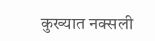कुख्यात नक्सली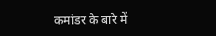कमांडर के बारे में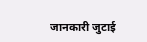जानकारी जुटाई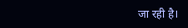जा रही है।